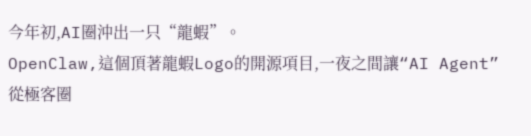今年初,AI圈沖出一只“龍蝦”。
OpenClaw,這個頂著龍蝦Logo的開源項目,一夜之間讓“AI Agent”從極客圈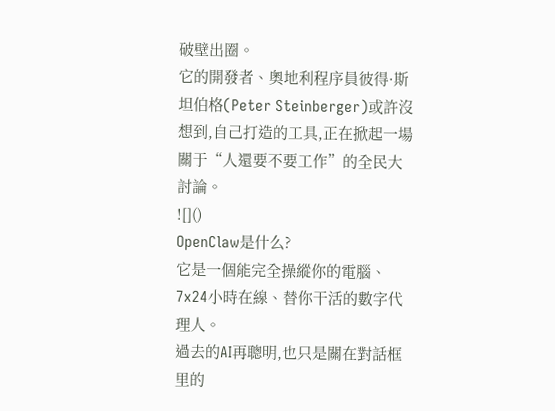破壁出圈。
它的開發者、奧地利程序員彼得·斯坦伯格(Peter Steinberger)或許沒想到,自己打造的工具,正在掀起一場關于“人還要不要工作”的全民大討論。
![]()
OpenClaw是什么?
它是一個能完全操縱你的電腦、7x24小時在線、替你干活的數字代理人。
過去的AI再聰明,也只是關在對話框里的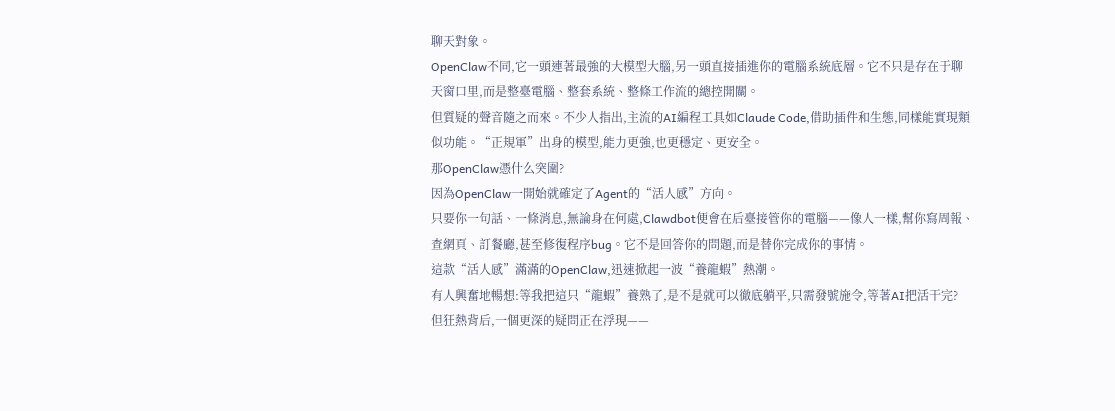聊天對象。
OpenClaw不同,它一頭連著最強的大模型大腦,另一頭直接插進你的電腦系統底層。它不只是存在于聊天窗口里,而是整臺電腦、整套系統、整條工作流的總控開關。
但質疑的聲音隨之而來。不少人指出,主流的AI編程工具如Claude Code,借助插件和生態,同樣能實現類似功能。“正規軍”出身的模型,能力更強,也更穩定、更安全。
那OpenClaw憑什么突圍?
因為OpenClaw一開始就確定了Agent的“活人感”方向。
只要你一句話、一條消息,無論身在何處,Clawdbot便會在后臺接管你的電腦——像人一樣,幫你寫周報、查網頁、訂餐廳,甚至修復程序bug。它不是回答你的問題,而是替你完成你的事情。
這款“活人感”滿滿的OpenClaw,迅速掀起一波“養龍蝦”熱潮。
有人興奮地暢想:等我把這只“龍蝦”養熟了,是不是就可以徹底躺平,只需發號施令,等著AI把活干完?
但狂熱背后,一個更深的疑問正在浮現——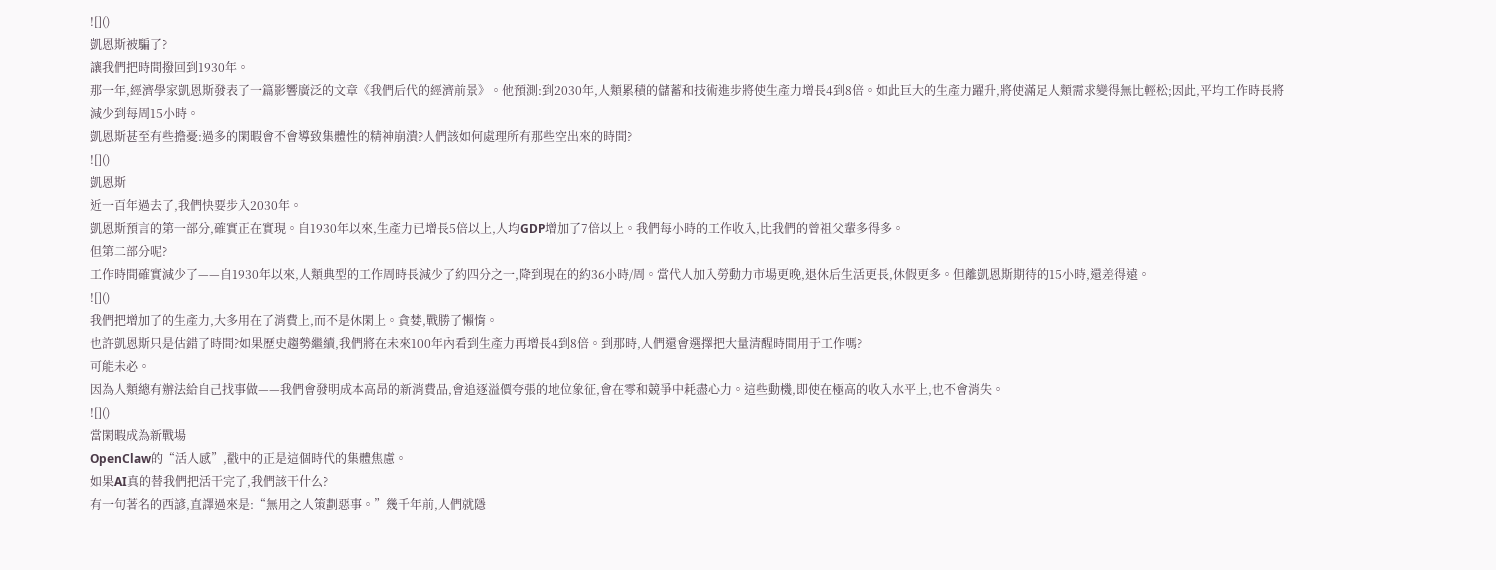![]()
凱恩斯被騙了?
讓我們把時間撥回到1930年。
那一年,經濟學家凱恩斯發表了一篇影響廣泛的文章《我們后代的經濟前景》。他預測:到2030年,人類累積的儲蓄和技術進步將使生產力增長4到8倍。如此巨大的生產力躍升,將使滿足人類需求變得無比輕松;因此,平均工作時長將減少到每周15小時。
凱恩斯甚至有些擔憂:過多的閑暇會不會導致集體性的精神崩潰?人們該如何處理所有那些空出來的時間?
![]()
凱恩斯
近一百年過去了,我們快要步入2030年。
凱恩斯預言的第一部分,確實正在實現。自1930年以來,生產力已增長5倍以上,人均GDP增加了7倍以上。我們每小時的工作收入,比我們的曾祖父輩多得多。
但第二部分呢?
工作時間確實減少了——自1930年以來,人類典型的工作周時長減少了約四分之一,降到現在的約36小時/周。當代人加入勞動力市場更晚,退休后生活更長,休假更多。但離凱恩斯期待的15小時,還差得遠。
![]()
我們把增加了的生產力,大多用在了消費上,而不是休閑上。貪婪,戰勝了懶惰。
也許凱恩斯只是估錯了時間?如果歷史趨勢繼續,我們將在未來100年內看到生產力再增長4到8倍。到那時,人們還會選擇把大量清醒時間用于工作嗎?
可能未必。
因為人類總有辦法給自己找事做——我們會發明成本高昂的新消費品,會追逐溢價夸張的地位象征,會在零和競爭中耗盡心力。這些動機,即使在極高的收入水平上,也不會消失。
![]()
當閑暇成為新戰場
OpenClaw的“活人感”,戳中的正是這個時代的集體焦慮。
如果AI真的替我們把活干完了,我們該干什么?
有一句著名的西諺,直譯過來是:“無用之人策劃惡事。”幾千年前,人們就隱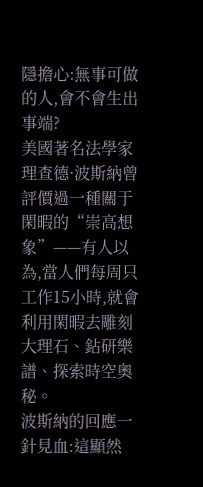隱擔心:無事可做的人,會不會生出事端?
美國著名法學家理查德·波斯納曾評價過一種關于閑暇的“崇高想象”——有人以為,當人們每周只工作15小時,就會利用閑暇去雕刻大理石、鉆研樂譜、探索時空奧秘。
波斯納的回應一針見血:這顯然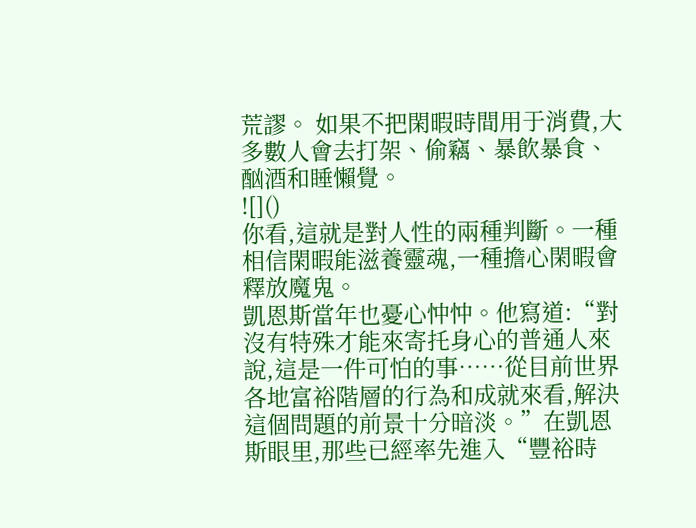荒謬。 如果不把閑暇時間用于消費,大多數人會去打架、偷竊、暴飲暴食、酗酒和睡懶覺。
![]()
你看,這就是對人性的兩種判斷。一種相信閑暇能滋養靈魂,一種擔心閑暇會釋放魔鬼。
凱恩斯當年也憂心忡忡。他寫道:“對沒有特殊才能來寄托身心的普通人來說,這是一件可怕的事……從目前世界各地富裕階層的行為和成就來看,解決這個問題的前景十分暗淡。”在凱恩斯眼里,那些已經率先進入“豐裕時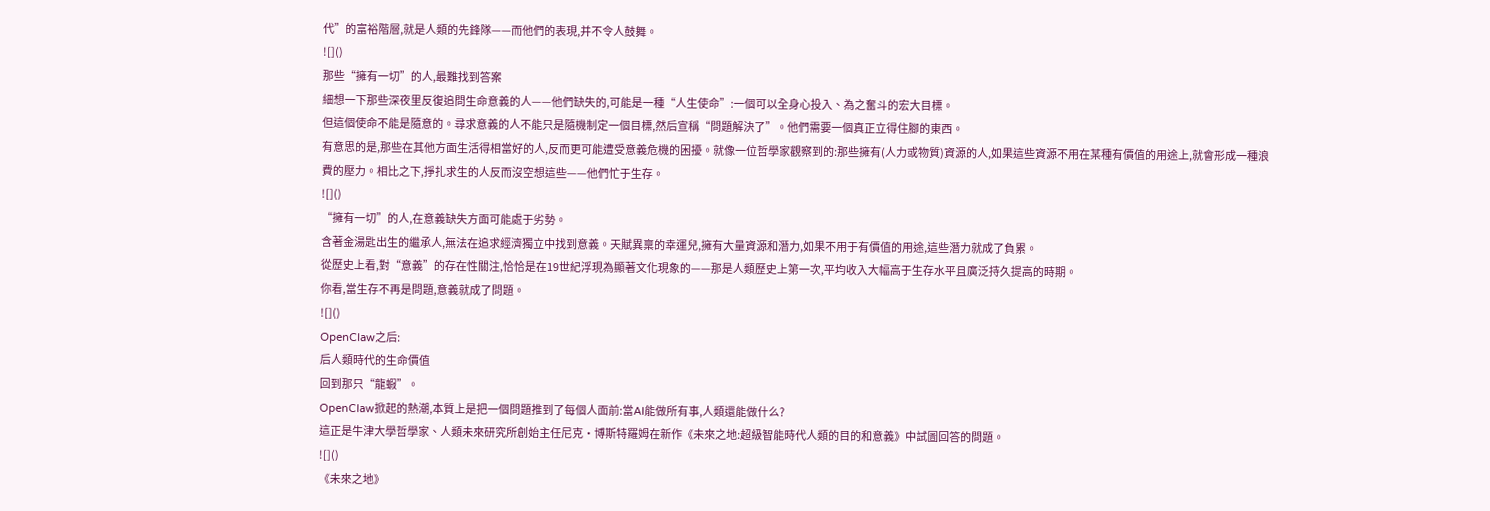代”的富裕階層,就是人類的先鋒隊——而他們的表現,并不令人鼓舞。
![]()
那些“擁有一切”的人,最難找到答案
細想一下那些深夜里反復追問生命意義的人——他們缺失的,可能是一種“人生使命”:一個可以全身心投入、為之奮斗的宏大目標。
但這個使命不能是隨意的。尋求意義的人不能只是隨機制定一個目標,然后宣稱“問題解決了”。他們需要一個真正立得住腳的東西。
有意思的是,那些在其他方面生活得相當好的人,反而更可能遭受意義危機的困擾。就像一位哲學家觀察到的:那些擁有(人力或物質)資源的人,如果這些資源不用在某種有價值的用途上,就會形成一種浪費的壓力。相比之下,掙扎求生的人反而沒空想這些——他們忙于生存。
![]()
“擁有一切”的人,在意義缺失方面可能處于劣勢。
含著金湯匙出生的繼承人,無法在追求經濟獨立中找到意義。天賦異稟的幸運兒,擁有大量資源和潛力,如果不用于有價值的用途,這些潛力就成了負累。
從歷史上看,對“意義”的存在性關注,恰恰是在19世紀浮現為顯著文化現象的——那是人類歷史上第一次,平均收入大幅高于生存水平且廣泛持久提高的時期。
你看,當生存不再是問題,意義就成了問題。
![]()
OpenClaw之后:
后人類時代的生命價值
回到那只“龍蝦”。
OpenClaw掀起的熱潮,本質上是把一個問題推到了每個人面前:當AI能做所有事,人類還能做什么?
這正是牛津大學哲學家、人類未來研究所創始主任尼克·博斯特羅姆在新作《未來之地:超級智能時代人類的目的和意義》中試圖回答的問題。
![]()
《未來之地》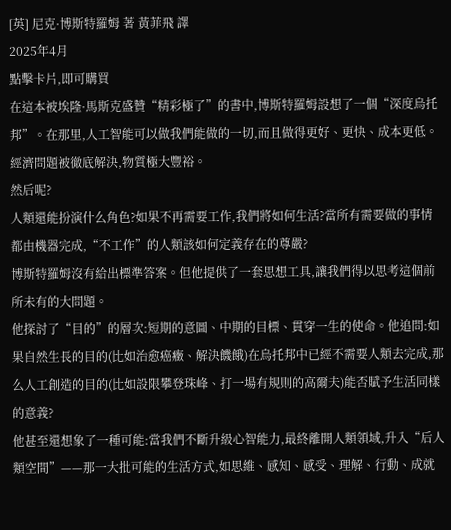[英] 尼克·博斯特羅姆 著 黃菲飛 譯
2025年4月
點擊卡片,即可購買
在這本被埃隆·馬斯克盛贊“精彩極了”的書中,博斯特羅姆設想了一個“深度烏托邦”。在那里,人工智能可以做我們能做的一切,而且做得更好、更快、成本更低。經濟問題被徹底解決,物質極大豐裕。
然后呢?
人類還能扮演什么角色?如果不再需要工作,我們將如何生活?當所有需要做的事情都由機器完成,“不工作”的人類該如何定義存在的尊嚴?
博斯特羅姆沒有給出標準答案。但他提供了一套思想工具,讓我們得以思考這個前所未有的大問題。
他探討了“目的”的層次:短期的意圖、中期的目標、貫穿一生的使命。他追問:如果自然生長的目的(比如治愈癌癥、解決饑餓)在烏托邦中已經不需要人類去完成,那么人工創造的目的(比如設限攀登珠峰、打一場有規則的高爾夫)能否賦予生活同樣的意義?
他甚至還想象了一種可能:當我們不斷升級心智能力,最終離開人類領域,升入“后人類空間”——那一大批可能的生活方式,如思維、感知、感受、理解、行動、成就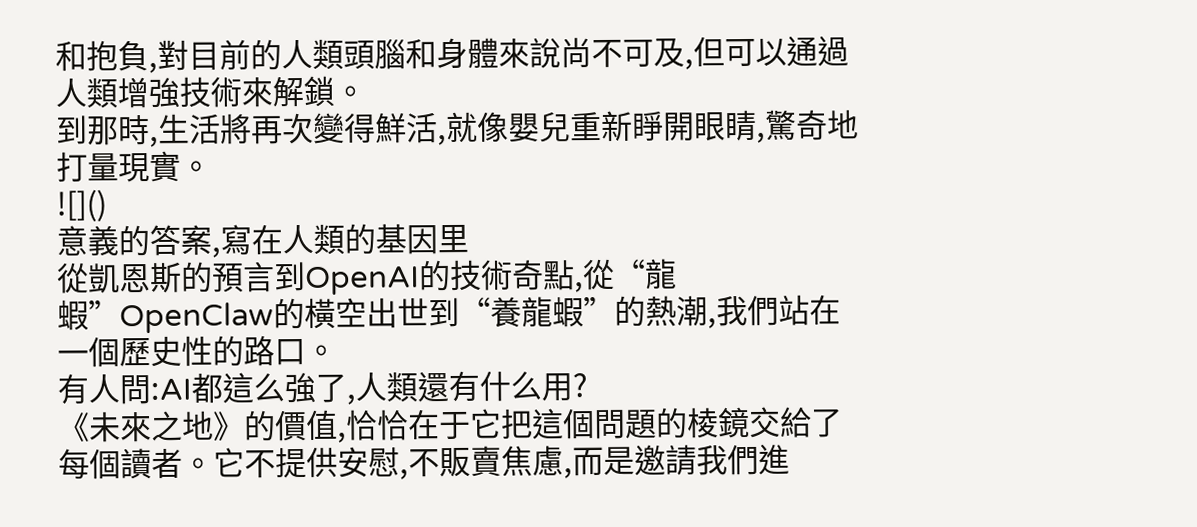和抱負,對目前的人類頭腦和身體來說尚不可及,但可以通過人類增強技術來解鎖。
到那時,生活將再次變得鮮活,就像嬰兒重新睜開眼睛,驚奇地打量現實。
![]()
意義的答案,寫在人類的基因里
從凱恩斯的預言到OpenAI的技術奇點,從“龍蝦”OpenClaw的橫空出世到“養龍蝦”的熱潮,我們站在一個歷史性的路口。
有人問:AI都這么強了,人類還有什么用?
《未來之地》的價值,恰恰在于它把這個問題的棱鏡交給了每個讀者。它不提供安慰,不販賣焦慮,而是邀請我們進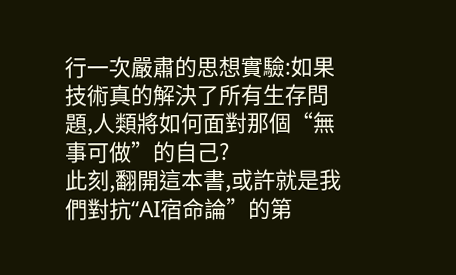行一次嚴肅的思想實驗:如果技術真的解決了所有生存問題,人類將如何面對那個“無事可做”的自己?
此刻,翻開這本書,或許就是我們對抗“AI宿命論”的第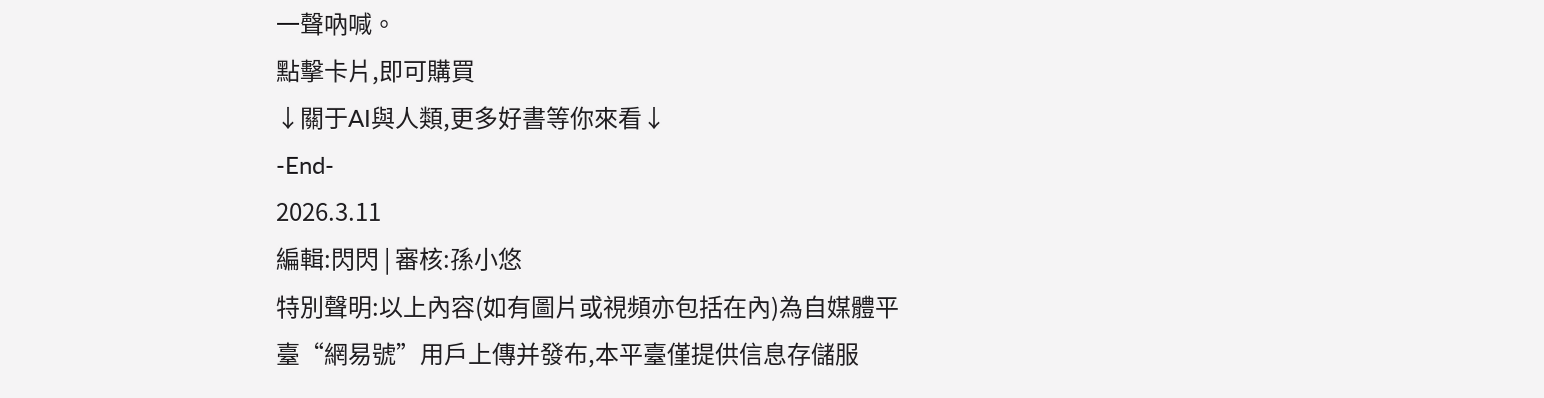一聲吶喊。
點擊卡片,即可購買
↓關于AI與人類,更多好書等你來看↓
-End-
2026.3.11
編輯:閃閃 | 審核:孫小悠
特別聲明:以上內容(如有圖片或視頻亦包括在內)為自媒體平臺“網易號”用戶上傳并發布,本平臺僅提供信息存儲服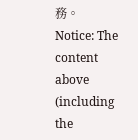務。
Notice: The content above (including the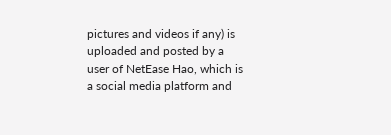pictures and videos if any) is uploaded and posted by a user of NetEase Hao, which is a social media platform and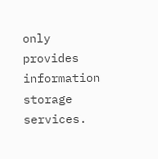only provides information storage services.